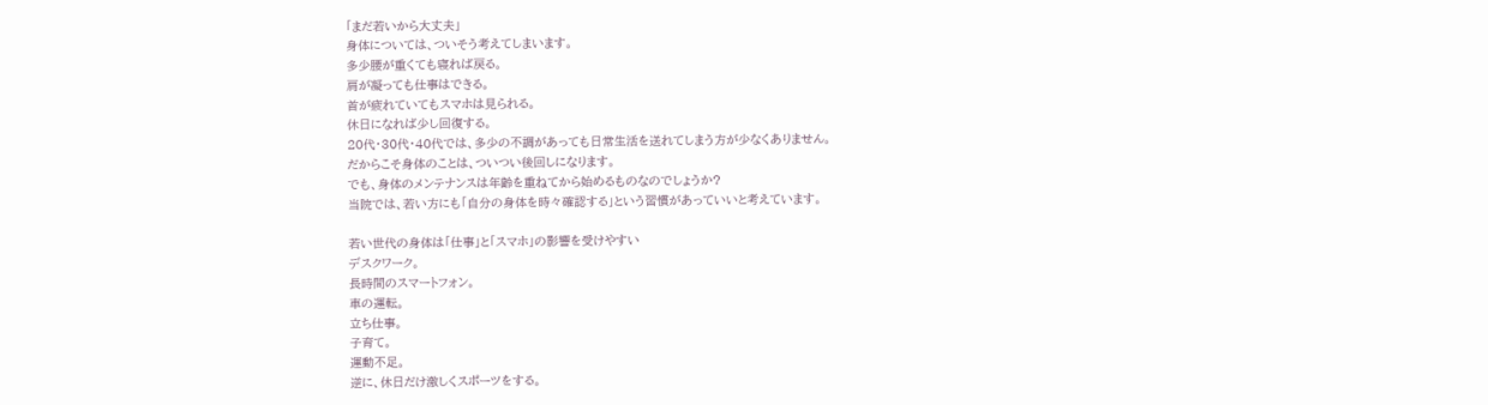「まだ若いから大丈夫」
身体については、ついそう考えてしまいます。
多少腰が重くても寝れば戻る。
肩が凝っても仕事はできる。
首が疲れていてもスマホは見られる。
休日になれば少し回復する。
20代・30代・40代では、多少の不調があっても日常生活を送れてしまう方が少なくありません。
だからこそ身体のことは、ついつい後回しになります。
でも、身体のメンテナンスは年齢を重ねてから始めるものなのでしょうか?
当院では、若い方にも「自分の身体を時々確認する」という習慣があっていいと考えています。

若い世代の身体は「仕事」と「スマホ」の影響を受けやすい
デスクワーク。
長時間のスマートフォン。
車の運転。
立ち仕事。
子育て。
運動不足。
逆に、休日だけ激しくスポーツをする。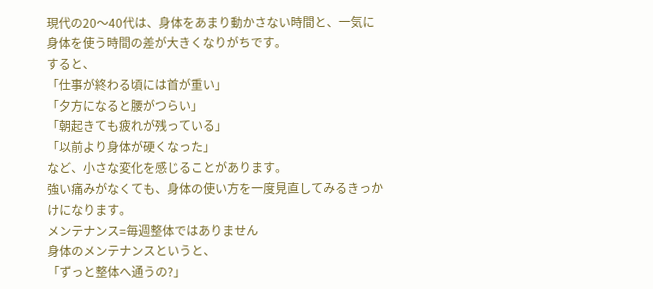現代の20〜40代は、身体をあまり動かさない時間と、一気に身体を使う時間の差が大きくなりがちです。
すると、
「仕事が終わる頃には首が重い」
「夕方になると腰がつらい」
「朝起きても疲れが残っている」
「以前より身体が硬くなった」
など、小さな変化を感じることがあります。
強い痛みがなくても、身体の使い方を一度見直してみるきっかけになります。
メンテナンス=毎週整体ではありません
身体のメンテナンスというと、
「ずっと整体へ通うの?」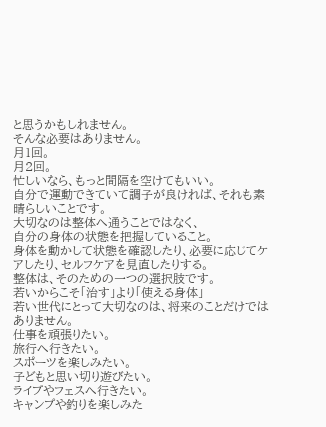と思うかもしれません。
そんな必要はありません。
月1回。
月2回。
忙しいなら、もっと間隔を空けてもいい。
自分で運動できていて調子が良ければ、それも素晴らしいことです。
大切なのは整体へ通うことではなく、
自分の身体の状態を把握していること。
身体を動かして状態を確認したり、必要に応じてケアしたり、セルフケアを見直したりする。
整体は、そのための一つの選択肢です。
若いからこそ「治す」より「使える身体」
若い世代にとって大切なのは、将来のことだけではありません。
仕事を頑張りたい。
旅行へ行きたい。
スポーツを楽しみたい。
子どもと思い切り遊びたい。
ライブやフェスへ行きたい。
キャンプや釣りを楽しみた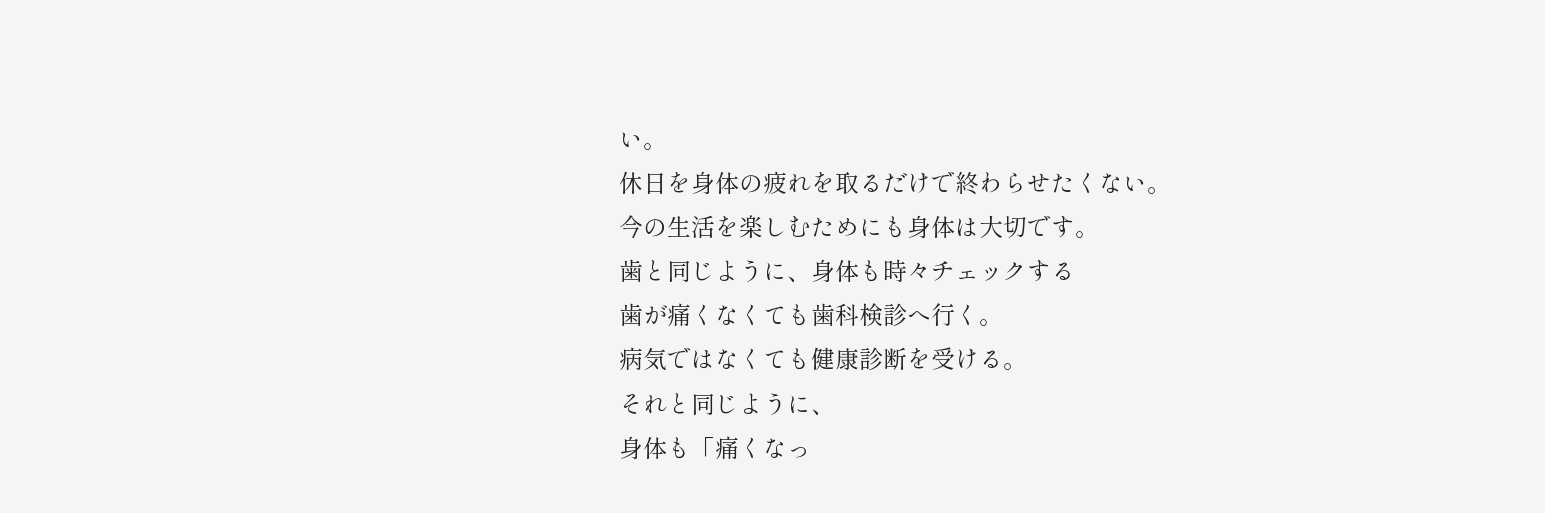い。
休日を身体の疲れを取るだけで終わらせたくない。
今の生活を楽しむためにも身体は大切です。
歯と同じように、身体も時々チェックする
歯が痛くなくても歯科検診へ行く。
病気ではなくても健康診断を受ける。
それと同じように、
身体も「痛くなっ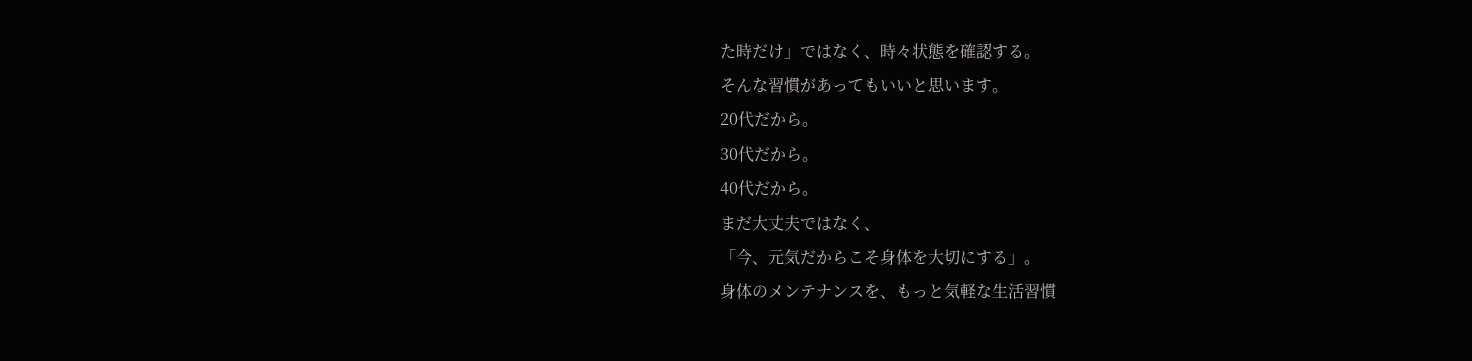た時だけ」ではなく、時々状態を確認する。
そんな習慣があってもいいと思います。
20代だから。
30代だから。
40代だから。
まだ大丈夫ではなく、
「今、元気だからこそ身体を大切にする」。
身体のメンテナンスを、もっと気軽な生活習慣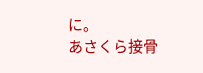に。
あさくら接骨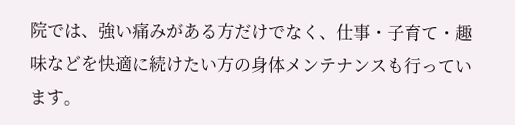院では、強い痛みがある方だけでなく、仕事・子育て・趣味などを快適に続けたい方の身体メンテナンスも行っています。